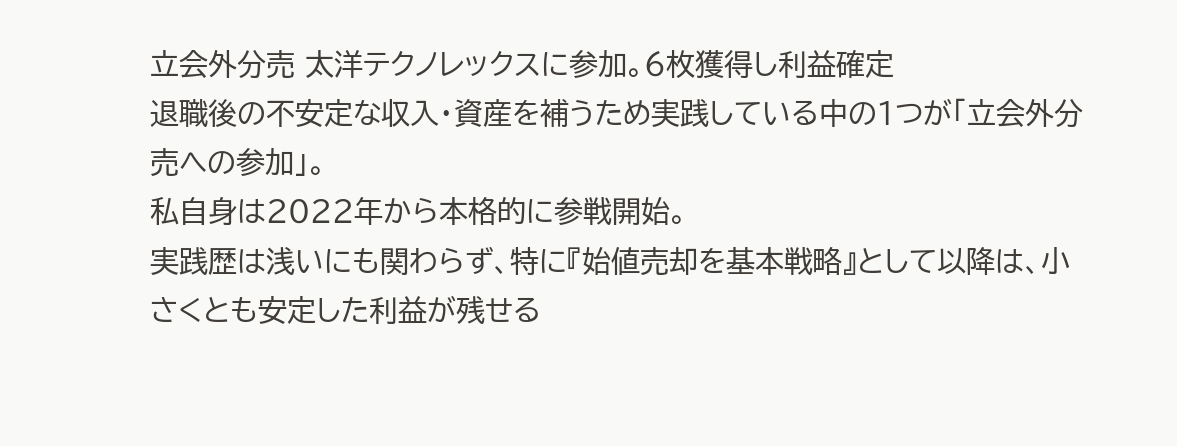立会外分売 太洋テクノレックスに参加。6枚獲得し利益確定
退職後の不安定な収入・資産を補うため実践している中の1つが「立会外分売への参加」。
私自身は2022年から本格的に参戦開始。
実践歴は浅いにも関わらず、特に『始値売却を基本戦略』として以降は、小さくとも安定した利益が残せる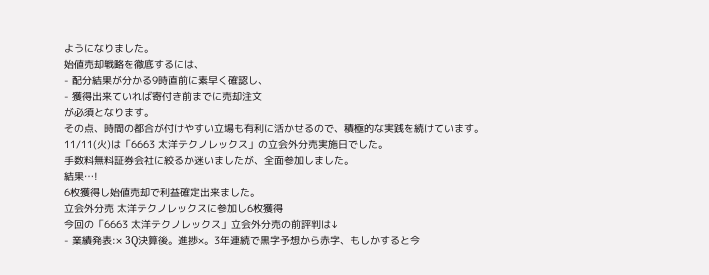ようになりました。
始値売却戦略を徹底するには、
- 配分結果が分かる9時直前に素早く確認し、
- 獲得出来ていれば寄付き前までに売却注文
が必須となります。
その点、時間の都合が付けやすい立場も有利に活かせるので、積極的な実践を続けています。
11/11(火)は「6663 太洋テクノレックス」の立会外分売実施日でした。
手数料無料証券会社に絞るか迷いましたが、全面参加しました。
結果…!
6枚獲得し始値売却で利益確定出来ました。
立会外分売 太洋テクノレックスに参加し6枚獲得
今回の「6663 太洋テクノレックス」立会外分売の前評判は↓
- 業績発表:× 3Q決算後。進捗×。3年連続で黒字予想から赤字、もしかすると今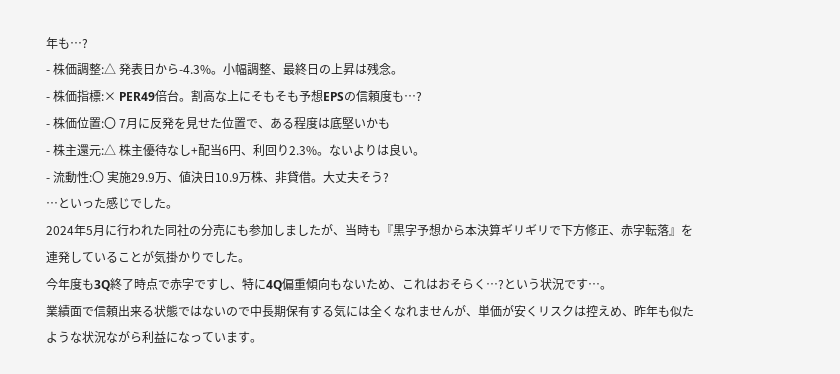年も…?
- 株価調整:△ 発表日から-4.3%。小幅調整、最終日の上昇は残念。
- 株価指標:× PER49倍台。割高な上にそもそも予想EPSの信頼度も…?
- 株価位置:〇 7月に反発を見せた位置で、ある程度は底堅いかも
- 株主還元:△ 株主優待なし+配当6円、利回り2.3%。ないよりは良い。
- 流動性:〇 実施29.9万、値決日10.9万株、非貸借。大丈夫そう?
…といった感じでした。
2024年5月に行われた同社の分売にも参加しましたが、当時も『黒字予想から本決算ギリギリで下方修正、赤字転落』を連発していることが気掛かりでした。
今年度も3Q終了時点で赤字ですし、特に4Q偏重傾向もないため、これはおそらく…?という状況です…。
業績面で信頼出来る状態ではないので中長期保有する気には全くなれませんが、単価が安くリスクは控えめ、昨年も似たような状況ながら利益になっています。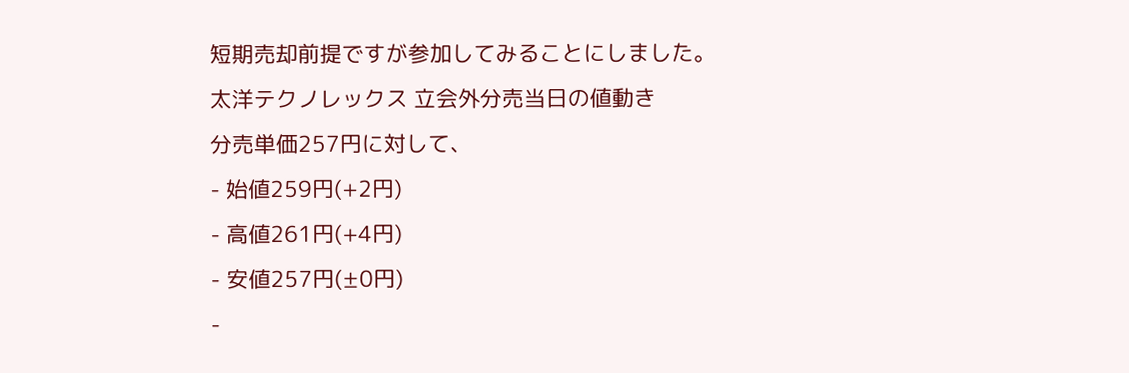短期売却前提ですが参加してみることにしました。
太洋テクノレックス 立会外分売当日の値動き
分売単価257円に対して、
- 始値259円(+2円)
- 高値261円(+4円)
- 安値257円(±0円)
-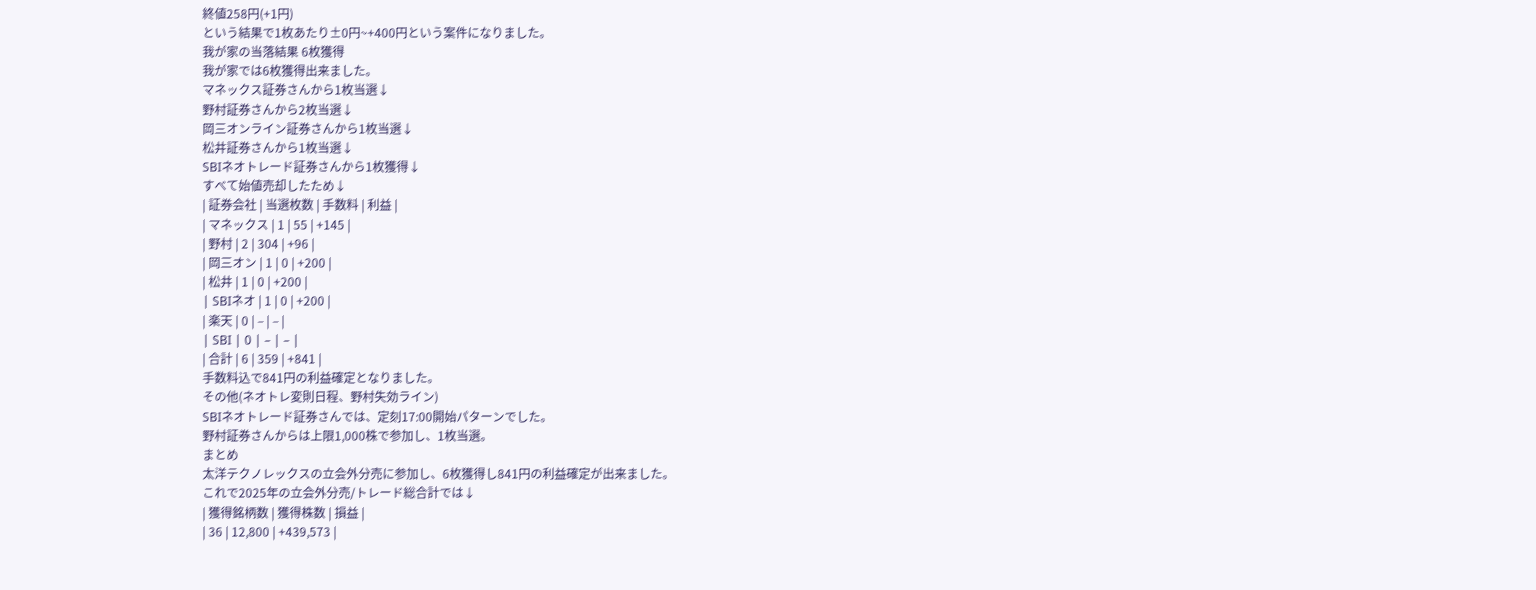終値258円(+1円)
という結果で1枚あたり±0円~+400円という案件になりました。
我が家の当落結果 6枚獲得
我が家では6枚獲得出来ました。
マネックス証券さんから1枚当選↓
野村証券さんから2枚当選↓
岡三オンライン証券さんから1枚当選↓
松井証券さんから1枚当選↓
SBIネオトレード証券さんから1枚獲得↓
すべて始値売却したため↓
| 証券会社 | 当選枚数 | 手数料 | 利益 |
| マネックス | 1 | 55 | +145 |
| 野村 | 2 | 304 | +96 |
| 岡三オン | 1 | 0 | +200 |
| 松井 | 1 | 0 | +200 |
| SBIネオ | 1 | 0 | +200 |
| 楽天 | 0 | – | – |
| SBI | 0 | – | – |
| 合計 | 6 | 359 | +841 |
手数料込で841円の利益確定となりました。
その他(ネオトレ変則日程、野村失効ライン)
SBIネオトレード証券さんでは、定刻17:00開始パターンでした。
野村証券さんからは上限1,000株で参加し、1枚当選。
まとめ
太洋テクノレックスの立会外分売に参加し、6枚獲得し841円の利益確定が出来ました。
これで2025年の立会外分売/トレード総合計では↓
| 獲得銘柄数 | 獲得株数 | 損益 |
| 36 | 12,800 | +439,573 |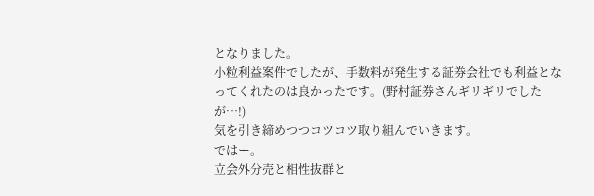となりました。
小粒利益案件でしたが、手数料が発生する証券会社でも利益となってくれたのは良かったです。(野村証券さんギリギリでしたが…!)
気を引き締めつつコツコツ取り組んでいきます。
ではー。
立会外分売と相性抜群と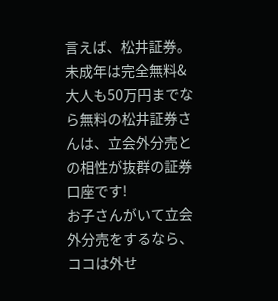言えば、松井証券。
未成年は完全無料&大人も50万円までなら無料の松井証券さんは、立会外分売との相性が抜群の証券口座です!
お子さんがいて立会外分売をするなら、ココは外せ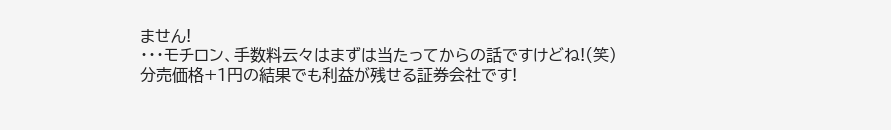ません!
・・・モチロン、手数料云々はまずは当たってからの話ですけどね!(笑)
分売価格+1円の結果でも利益が残せる証券会社です!